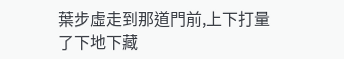葉步虛走到那道門前,上下打量了下地下藏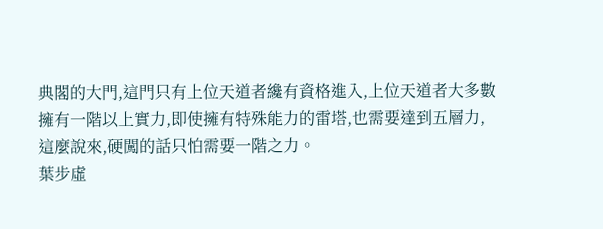典閣的大門,這門只有上位天道者纔有資格進入,上位天道者大多數擁有一階以上實力,即使擁有特殊能力的雷塔,也需要達到五層力,這麼說來,硬闖的話只怕需要一階之力。
葉步虛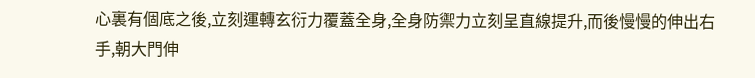心裏有個底之後,立刻運轉玄衍力覆蓋全身,全身防禦力立刻呈直線提升,而後慢慢的伸出右手,朝大門伸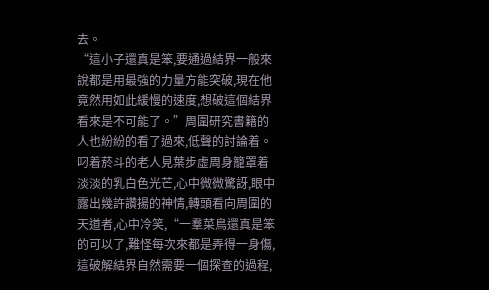去。
“這小子還真是笨,要通過結界一般來說都是用最強的力量方能突破,現在他竟然用如此緩慢的速度,想破這個結界看來是不可能了。”周圍研究書籍的人也紛紛的看了過來,低聲的討論着。
叼着菸斗的老人見葉步虛周身籠罩着淡淡的乳白色光芒,心中微微驚訝,眼中露出幾許讚揚的神情,轉頭看向周圍的天道者,心中冷笑,“一羣菜鳥還真是笨的可以了,難怪每次來都是弄得一身傷,這破解結界自然需要一個探查的過程,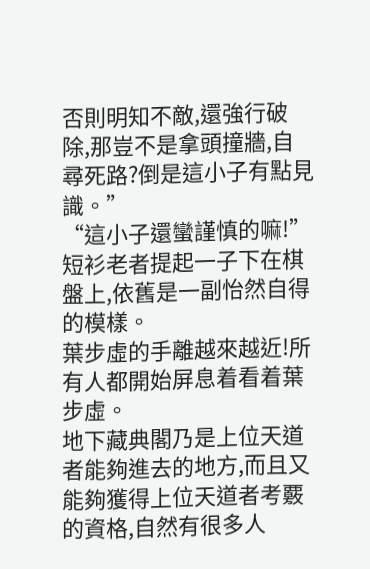否則明知不敵,還強行破除,那豈不是拿頭撞牆,自尋死路?倒是這小子有點見識。”
“這小子還蠻謹慎的嘛!”短衫老者提起一子下在棋盤上,依舊是一副怡然自得的模樣。
葉步虛的手離越來越近!所有人都開始屏息着看着葉步虛。
地下藏典閣乃是上位天道者能夠進去的地方,而且又能夠獲得上位天道者考覈的資格,自然有很多人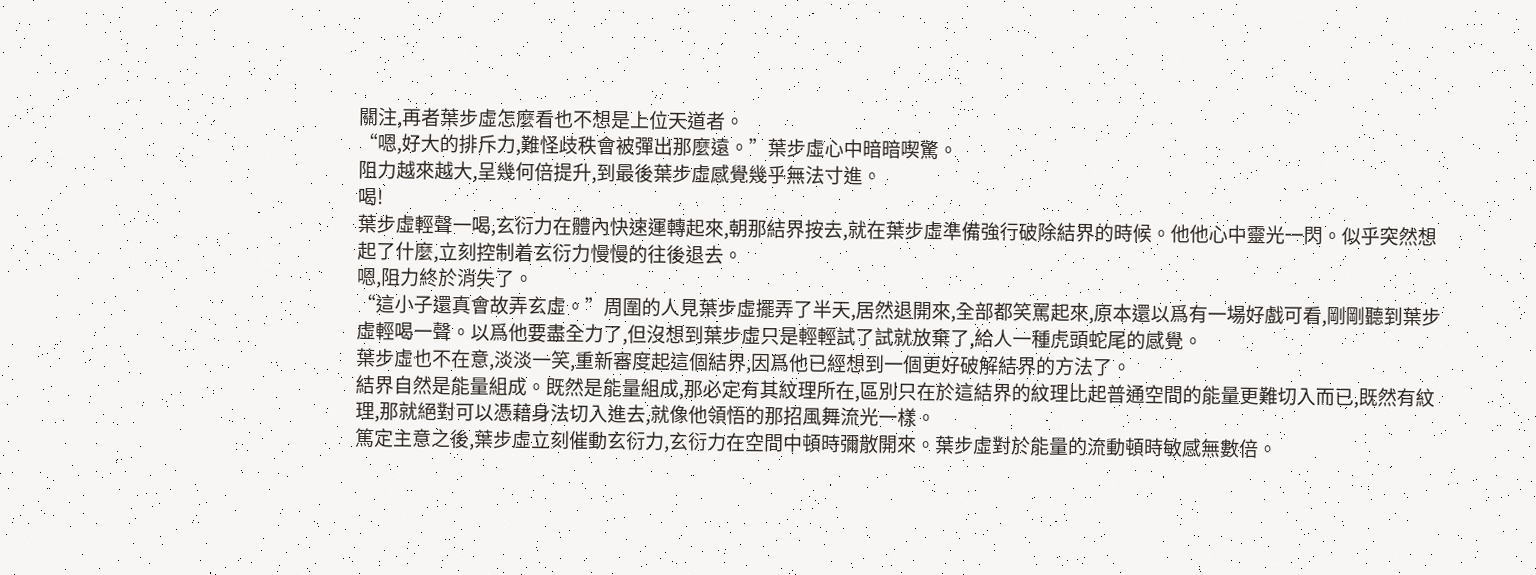關注,再者葉步虛怎麼看也不想是上位天道者。
“嗯,好大的排斥力,難怪歧秩會被彈出那麼遠。”葉步虛心中暗暗喫驚。
阻力越來越大,呈幾何倍提升,到最後葉步虛感覺幾乎無法寸進。
喝!
葉步虛輕聲一喝,玄衍力在體內快速運轉起來,朝那結界按去,就在葉步虛準備強行破除結界的時候。他他心中靈光一閃。似乎突然想起了什麼,立刻控制着玄衍力慢慢的往後退去。
嗯,阻力終於消失了。
“這小子還真會故弄玄虛。”周圍的人見葉步虛擺弄了半天,居然退開來,全部都笑罵起來,原本還以爲有一場好戲可看,剛剛聽到葉步虛輕喝一聲。以爲他要盡全力了,但沒想到葉步虛只是輕輕試了試就放棄了,給人一種虎頭蛇尾的感覺。
葉步虛也不在意,淡淡一笑,重新審度起這個結界,因爲他已經想到一個更好破解結界的方法了。
結界自然是能量組成。既然是能量組成,那必定有其紋理所在,區別只在於這結界的紋理比起普通空間的能量更難切入而已,既然有紋理,那就絕對可以憑藉身法切入進去,就像他領悟的那招風舞流光一樣。
篤定主意之後,葉步虛立刻催動玄衍力,玄衍力在空間中頓時彌散開來。葉步虛對於能量的流動頓時敏感無數倍。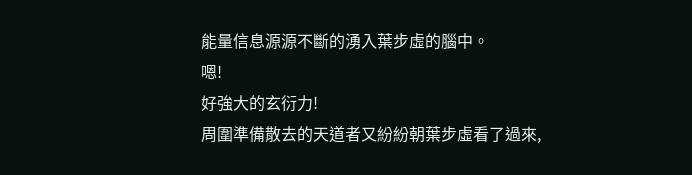能量信息源源不斷的湧入葉步虛的腦中。
嗯!
好強大的玄衍力!
周圍準備散去的天道者又紛紛朝葉步虛看了過來,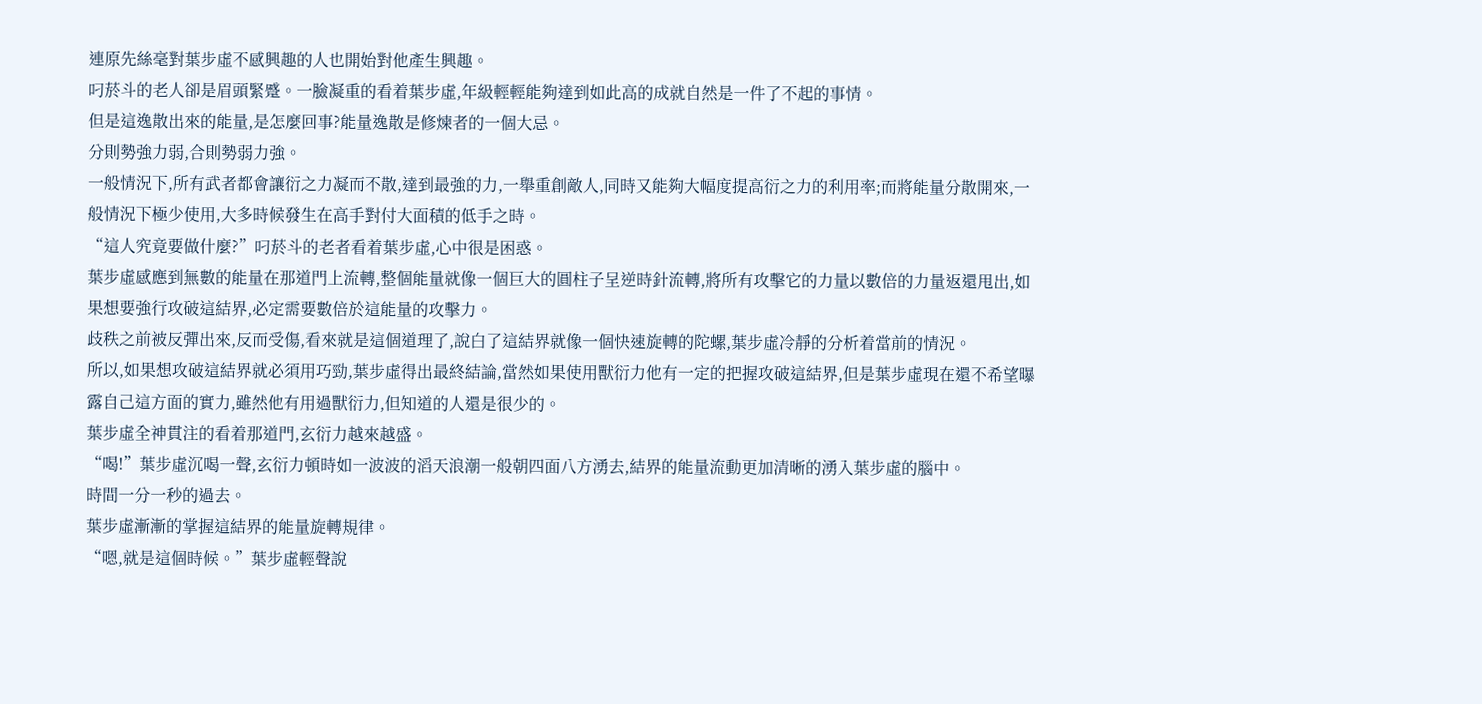連原先絲毫對葉步虛不感興趣的人也開始對他產生興趣。
叼菸斗的老人卻是眉頭緊蹙。一臉凝重的看着葉步虛,年級輕輕能夠達到如此高的成就自然是一件了不起的事情。
但是這逸散出來的能量,是怎麼回事?能量逸散是修煉者的一個大忌。
分則勢強力弱,合則勢弱力強。
一般情況下,所有武者都會讓衍之力凝而不散,達到最強的力,一舉重創敵人,同時又能夠大幅度提高衍之力的利用率;而將能量分散開來,一般情況下極少使用,大多時候發生在高手對付大面積的低手之時。
“這人究竟要做什麼?”叼菸斗的老者看着葉步虛,心中很是困惑。
葉步虛感應到無數的能量在那道門上流轉,整個能量就像一個巨大的圓柱子呈逆時針流轉,將所有攻擊它的力量以數倍的力量返還甩出,如果想要強行攻破這結界,必定需要數倍於這能量的攻擊力。
歧秩之前被反彈出來,反而受傷,看來就是這個道理了,說白了這結界就像一個快速旋轉的陀螺,葉步虛冷靜的分析着當前的情況。
所以,如果想攻破這結界就必須用巧勁,葉步虛得出最終結論,當然如果使用獸衍力他有一定的把握攻破這結界,但是葉步虛現在還不希望曝露自己這方面的實力,雖然他有用過獸衍力,但知道的人還是很少的。
葉步虛全神貫注的看着那道門,玄衍力越來越盛。
“喝!”葉步虛沉喝一聲,玄衍力頓時如一波波的滔天浪潮一般朝四面八方湧去,結界的能量流動更加清晰的湧入葉步虛的腦中。
時間一分一秒的過去。
葉步虛漸漸的掌握這結界的能量旋轉規律。
“嗯,就是這個時候。”葉步虛輕聲說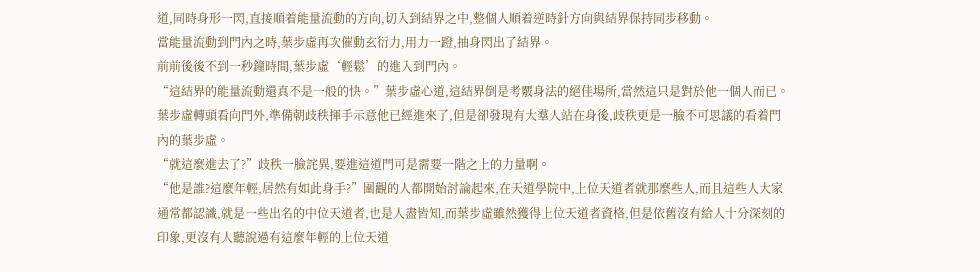道,同時身形一閃,直接順着能量流動的方向,切入到結界之中,整個人順着逆時針方向與結界保持同步移動。
當能量流動到門內之時,葉步虛再次催動玄衍力,用力一蹬,抽身閃出了結界。
前前後後不到一秒鐘時間,葉步虛‘輕鬆’的進入到門內。
“這結界的能量流動還真不是一般的快。”葉步虛心道,這結界倒是考覈身法的絕佳場所,當然這只是對於他一個人而已。
葉步虛轉頭看向門外,準備朝歧秩揮手示意他已經進來了,但是卻發現有大羣人站在身後,歧秩更是一臉不可思議的看着門內的葉步虛。
“就這麼進去了?”歧秩一臉詫異,要進這道門可是需要一階之上的力量啊。
“他是誰?這麼年輕,居然有如此身手?”圍觀的人都開始討論起來,在天道學院中,上位天道者就那麼些人,而且這些人大家通常都認識,就是一些出名的中位天道者,也是人盡皆知,而葉步虛雖然獲得上位天道者資格,但是依舊沒有給人十分深刻的印象,更沒有人聽說過有這麼年輕的上位天道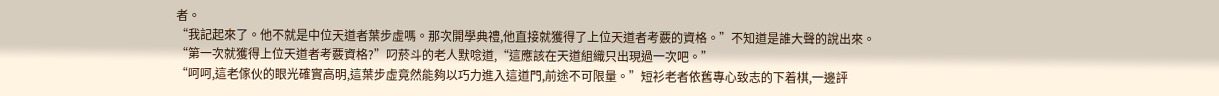者。
“我記起來了。他不就是中位天道者葉步虛嗎。那次開學典禮,他直接就獲得了上位天道者考覈的資格。”不知道是誰大聲的說出來。
“第一次就獲得上位天道者考覈資格?”叼菸斗的老人默唸道,“這應該在天道組織只出現過一次吧。”
“呵呵,這老傢伙的眼光確實高明,這葉步虛竟然能夠以巧力進入這道門,前途不可限量。”短衫老者依舊專心致志的下着棋,一邊評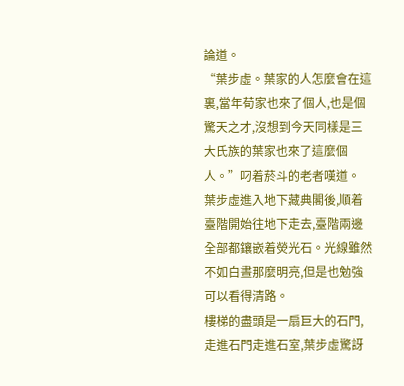論道。
“葉步虛。葉家的人怎麼會在這裏,當年荀家也來了個人,也是個驚天之才,沒想到今天同樣是三大氏族的葉家也來了這麼個人。”叼着菸斗的老者嘆道。
葉步虛進入地下藏典閣後,順着臺階開始往地下走去,臺階兩邊全部都鑲嵌着熒光石。光線雖然不如白晝那麼明亮,但是也勉強可以看得清路。
樓梯的盡頭是一扇巨大的石門,走進石門走進石室,葉步虛驚訝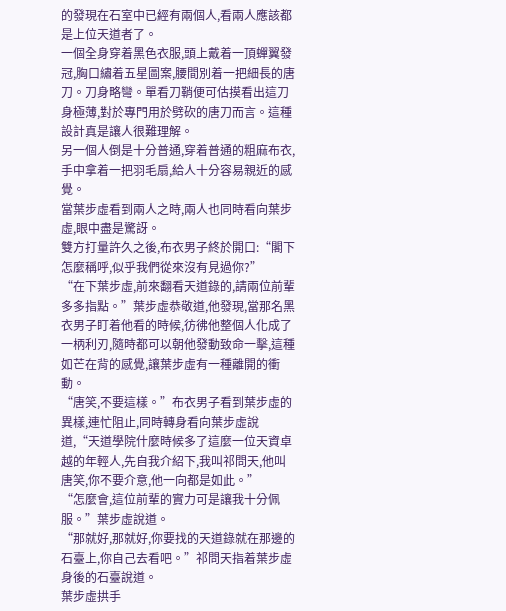的發現在石室中已經有兩個人,看兩人應該都是上位天道者了。
一個全身穿着黑色衣服,頭上戴着一頂蟬翼發冠,胸口繡着五星圖案,腰間別着一把細長的唐刀。刀身略彎。單看刀鞘便可估摸看出這刀身極薄,對於專門用於劈砍的唐刀而言。這種設計真是讓人很難理解。
另一個人倒是十分普通,穿着普通的粗麻布衣,手中拿着一把羽毛扇,給人十分容易親近的感覺。
當葉步虛看到兩人之時,兩人也同時看向葉步虛,眼中盡是驚訝。
雙方打量許久之後,布衣男子終於開口:“閣下怎麼稱呼,似乎我們從來沒有見過你?”
“在下葉步虛,前來翻看天道錄的,請兩位前輩多多指點。”葉步虛恭敬道,他發現,當那名黑衣男子盯着他看的時候,彷彿他整個人化成了一柄利刃,隨時都可以朝他發動致命一擊,這種如芒在背的感覺,讓葉步虛有一種離開的衝動。
“唐笑,不要這樣。”布衣男子看到葉步虛的異樣,連忙阻止,同時轉身看向葉步虛說道,“天道學院什麼時候多了這麼一位天資卓越的年輕人,先自我介紹下,我叫祁問天,他叫唐笑,你不要介意,他一向都是如此。”
“怎麼會,這位前輩的實力可是讓我十分佩服。”葉步虛說道。
“那就好,那就好,你要找的天道錄就在那邊的石臺上,你自己去看吧。”祁問天指着葉步虛身後的石臺說道。
葉步虛拱手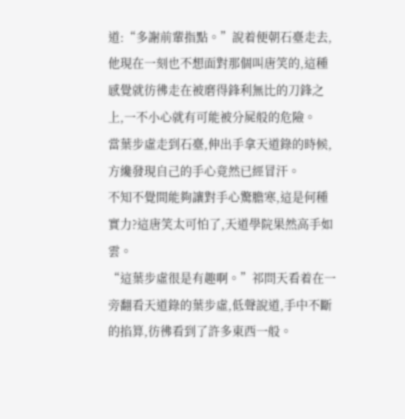道:“多謝前輩指點。”說着便朝石臺走去,他現在一刻也不想面對那個叫唐笑的,這種感覺就彷彿走在被磨得鋒利無比的刀鋒之上,一不小心就有可能被分屍般的危險。
當葉步虛走到石臺,伸出手拿天道錄的時候,方纔發現自己的手心竟然已經冒汗。
不知不覺間能夠讓對手心驚膽寒,這是何種實力?這唐笑太可怕了,天道學院果然高手如雲。
“這葉步虛很是有趣啊。”祁問天看着在一旁翻看天道錄的葉步虛,低聲說道,手中不斷的掐算,彷彿看到了許多東西一般。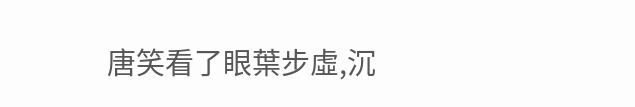唐笑看了眼葉步虛,沉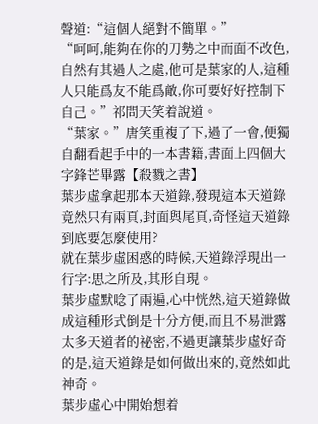聲道:“這個人絕對不簡單。”
“呵呵,能夠在你的刀勢之中而面不改色,自然有其過人之處,他可是葉家的人,這種人只能爲友不能爲敵,你可要好好控制下自己。”祁問天笑着說道。
“葉家。”唐笑重複了下,過了一會,便獨自翻看起手中的一本書籍,書面上四個大字鋒芒畢露【殺戮之書】
葉步虛拿起那本天道錄,發現這本天道錄竟然只有兩頁,封面與尾頁,奇怪這天道錄到底要怎麼使用?
就在葉步虛困惑的時候,天道錄浮現出一行字:思之所及,其形自現。
葉步虛默唸了兩遍,心中恍然,這天道錄做成這種形式倒是十分方便,而且不易泄露太多天道者的祕密,不過更讓葉步虛好奇的是,這天道錄是如何做出來的,竟然如此神奇。
葉步虛心中開始想着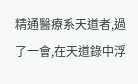精通醫療系天道者,過了一會,在天道錄中浮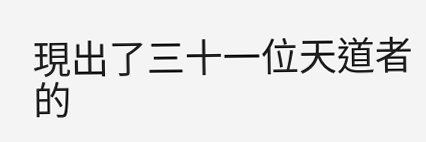現出了三十一位天道者的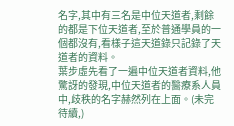名字,其中有三名是中位天道者,剩餘的都是下位天道者,至於普通學員的一個都沒有,看樣子這天道錄只記錄了天道者的資料。
葉步虛先看了一遍中位天道者資料,他驚訝的發現,中位天道者的醫療系人員中,歧秩的名字赫然列在上面。(未完待續,)